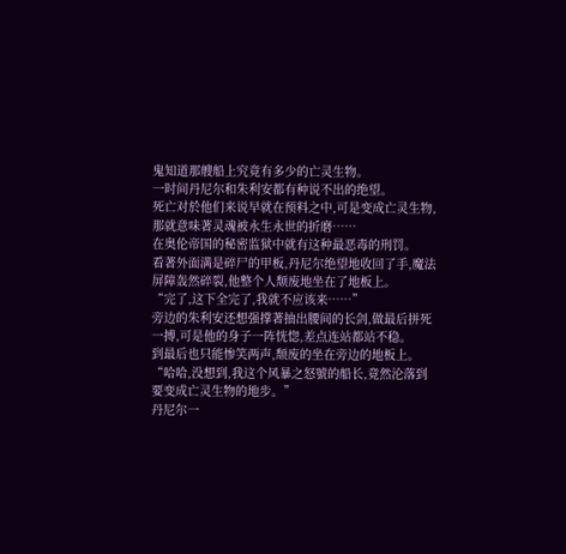鬼知道那艘船上究竟有多少的亡灵生物。
一时间丹尼尔和朱利安都有种说不出的绝望。
死亡对於他们来说早就在预料之中,可是变成亡灵生物,那就意味著灵魂被永生永世的折磨……
在奥伦帝国的秘密监狱中就有这种最恶毒的刑罚。
看著外面满是碎尸的甲板,丹尼尔绝望地收回了手,魔法屏障轰然碎裂,他整个人颓废地坐在了地板上。
“完了,这下全完了,我就不应该来……”
旁边的朱利安还想强撑著抽出腰间的长剑,做最后拼死一搏,可是他的身子一阵恍惚,差点连站都站不稳。
到最后也只能惨笑两声,颓废的坐在旁边的地板上。
“哈哈,没想到,我这个风暴之怒號的船长,竟然沦落到要变成亡灵生物的地步。”
丹尼尔一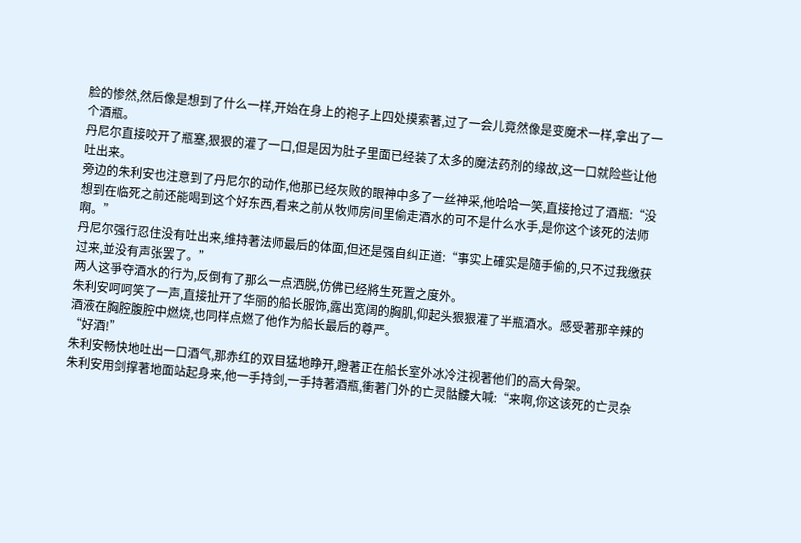脸的惨然,然后像是想到了什么一样,开始在身上的袍子上四处摸索著,过了一会儿竟然像是变魔术一样,拿出了一个酒瓶。
丹尼尔直接咬开了瓶塞,狠狠的灌了一口,但是因为肚子里面已经装了太多的魔法药剂的缘故,这一口就险些让他吐出来。
旁边的朱利安也注意到了丹尼尔的动作,他那已经灰败的眼神中多了一丝神采,他哈哈一笑,直接抢过了酒瓶:“没想到在临死之前还能喝到这个好东西,看来之前从牧师房间里偷走酒水的可不是什么水手,是你这个该死的法师啊。”
丹尼尔强行忍住没有吐出来,维持著法师最后的体面,但还是强自纠正道:“事实上確实是隨手偷的,只不过我缴获过来,並没有声张罢了。”
两人这爭夺酒水的行为,反倒有了那么一点洒脱,仿佛已经將生死置之度外。
朱利安呵呵笑了一声,直接扯开了华丽的船长服饰,露出宽阔的胸肌,仰起头狠狠灌了半瓶酒水。感受著那辛辣的酒液在胸腔腹腔中燃烧,也同样点燃了他作为船长最后的尊严。
“好酒!”
朱利安畅快地吐出一口酒气,那赤红的双目猛地睁开,瞪著正在船长室外冰冷注视著他们的高大骨架。
朱利安用剑撑著地面站起身来,他一手持剑,一手持著酒瓶,衝著门外的亡灵骷髏大喊:“来啊,你这该死的亡灵杂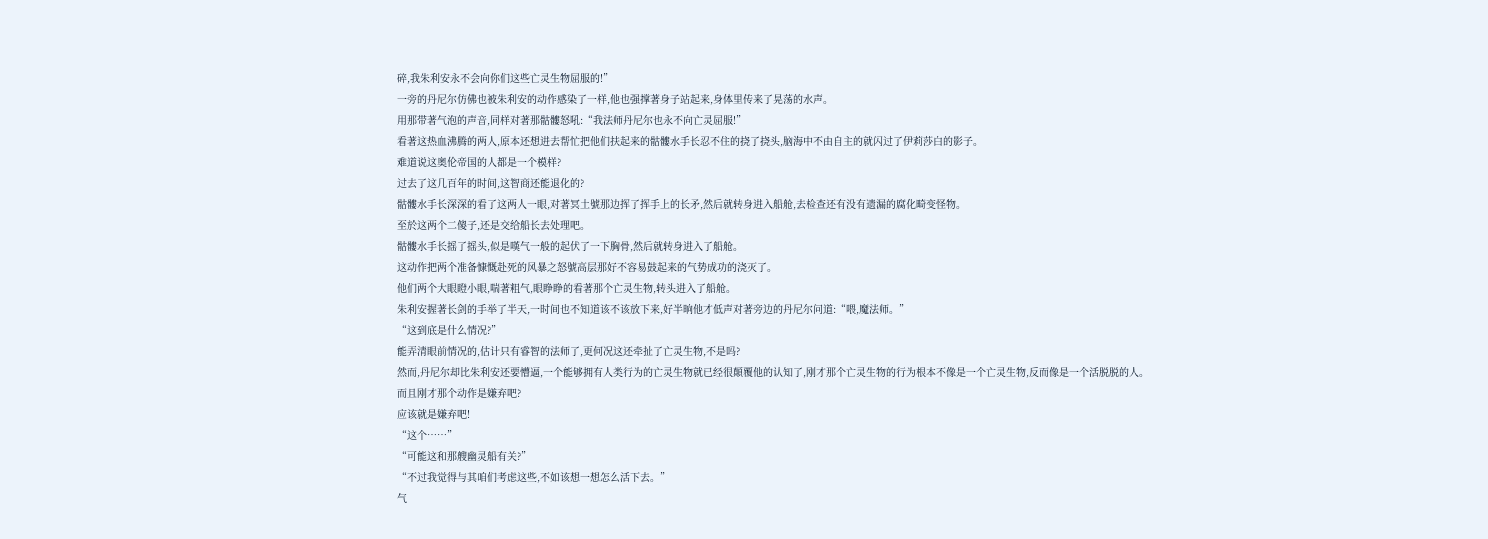碎,我朱利安永不会向你们这些亡灵生物屈服的!”
一旁的丹尼尔仿佛也被朱利安的动作感染了一样,他也强撑著身子站起来,身体里传来了晃荡的水声。
用那带著气泡的声音,同样对著那骷髏怒吼:“我法师丹尼尔也永不向亡灵屈服!”
看著这热血沸腾的两人,原本还想进去帮忙把他们扶起来的骷髏水手长忍不住的挠了挠头,脑海中不由自主的就闪过了伊莉莎白的影子。
难道说这奥伦帝国的人都是一个模样?
过去了这几百年的时间,这智商还能退化的?
骷髏水手长深深的看了这两人一眼,对著冥土號那边挥了挥手上的长矛,然后就转身进入船舱,去检查还有没有遗漏的腐化畸变怪物。
至於这两个二傻子,还是交给船长去处理吧。
骷髏水手长摇了摇头,似是嘆气一般的起伏了一下胸骨,然后就转身进入了船舱。
这动作把两个准备慷慨赴死的风暴之怒號高层那好不容易鼓起来的气势成功的浇灭了。
他们两个大眼瞪小眼,喘著粗气,眼睁睁的看著那个亡灵生物,转头进入了船舱。
朱利安握著长剑的手举了半天,一时间也不知道该不该放下来,好半晌他才低声对著旁边的丹尼尔问道:“喂,魔法师。”
“这到底是什么情况?”
能弄清眼前情况的,估计只有睿智的法师了,更何况这还牵扯了亡灵生物,不是吗?
然而,丹尼尔却比朱利安还要懵逼,一个能够拥有人类行为的亡灵生物就已经很顛覆他的认知了,刚才那个亡灵生物的行为根本不像是一个亡灵生物,反而像是一个活脱脱的人。
而且刚才那个动作是嫌弃吧?
应该就是嫌弃吧!
“这个……”
“可能这和那艘幽灵船有关?”
“不过我觉得与其咱们考虑这些,不如该想一想怎么活下去。”
气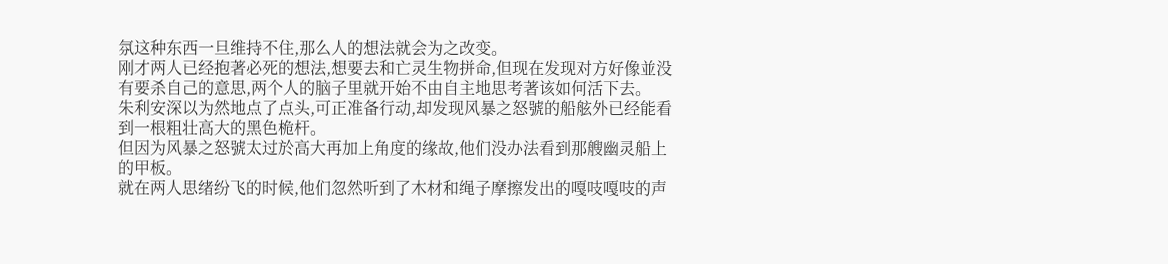氛这种东西一旦维持不住,那么人的想法就会为之改变。
刚才两人已经抱著必死的想法,想要去和亡灵生物拼命,但现在发现对方好像並没有要杀自己的意思,两个人的脑子里就开始不由自主地思考著该如何活下去。
朱利安深以为然地点了点头,可正准备行动,却发现风暴之怒號的船舷外已经能看到一根粗壮高大的黑色桅杆。
但因为风暴之怒號太过於高大再加上角度的缘故,他们没办法看到那艘幽灵船上的甲板。
就在两人思绪纷飞的时候,他们忽然听到了木材和绳子摩擦发出的嘎吱嘎吱的声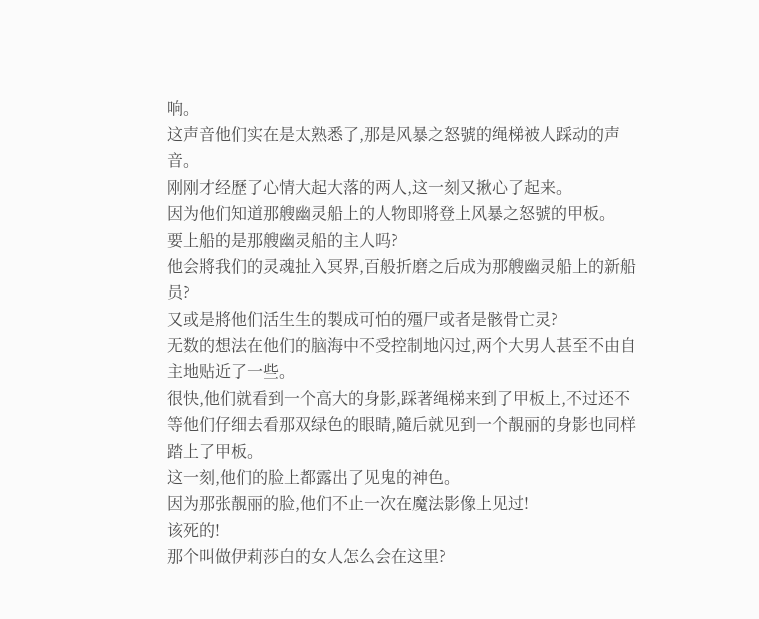响。
这声音他们实在是太熟悉了,那是风暴之怒號的绳梯被人踩动的声音。
刚刚才经歷了心情大起大落的两人,这一刻又揪心了起来。
因为他们知道那艘幽灵船上的人物即將登上风暴之怒號的甲板。
要上船的是那艘幽灵船的主人吗?
他会將我们的灵魂扯入冥界,百般折磨之后成为那艘幽灵船上的新船员?
又或是將他们活生生的製成可怕的殭尸或者是骸骨亡灵?
无数的想法在他们的脑海中不受控制地闪过,两个大男人甚至不由自主地贴近了一些。
很快,他们就看到一个高大的身影,踩著绳梯来到了甲板上,不过还不等他们仔细去看那双绿色的眼睛,隨后就见到一个靚丽的身影也同样踏上了甲板。
这一刻,他们的脸上都露出了见鬼的神色。
因为那张靚丽的脸,他们不止一次在魔法影像上见过!
该死的!
那个叫做伊莉莎白的女人怎么会在这里?